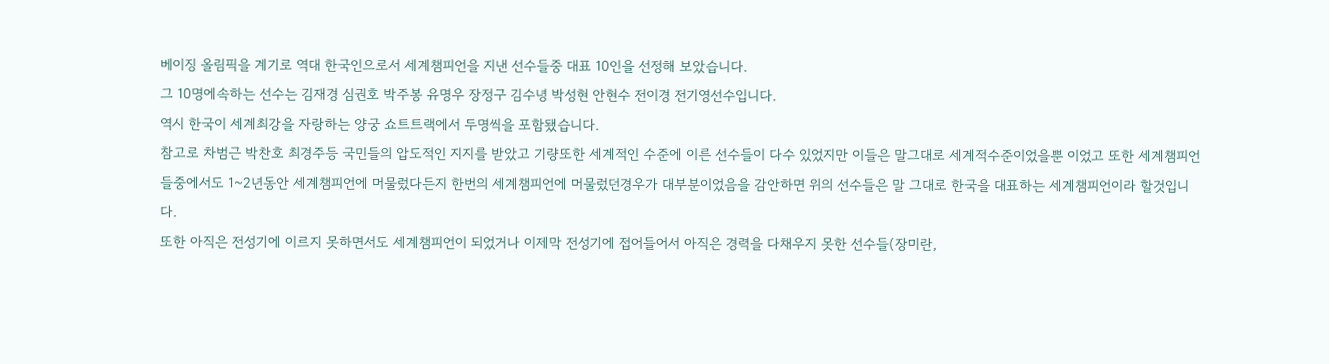베이징 올림픽을 계기로 역대 한국인으로서 세계챔피언을 지낸 선수들중 대표 10인을 선정해 보았습니다.
그 10명에속하는 선수는 김재경 심권호 박주봉 유명우 장정구 김수녕 박성현 안현수 전이경 전기영선수입니다.
역시 한국이 세계최강을 자랑하는 양궁 쇼트트랙에서 두명씩을 포함됐습니다.
참고로 차범근 박찬호 최경주등 국민들의 압도적인 지지를 받았고 기량또한 세계적인 수준에 이른 선수들이 다수 있었지만 이들은 말그대로 세계적수준이었을뿐 이었고 또한 세계챔피언들중에서도 1~2년동안 세계챔피언에 머물렀다든지 한번의 세계챔피언에 머물렀던경우가 대부분이었음을 감안하면 위의 선수들은 말 그대로 한국을 대표하는 세계챔피언이라 할것입니다.
또한 아직은 전성기에 이르지 못하면서도 세계챔피언이 되었거나 이제막 전성기에 접어들어서 아직은 경력을 다채우지 못한 선수들(장미란,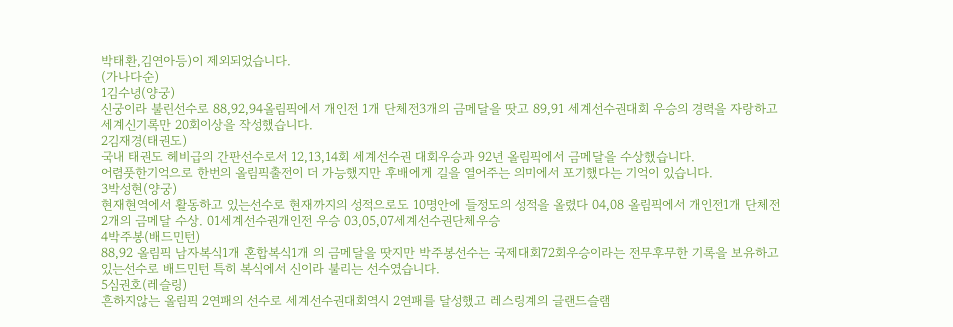박태환,김연아등)이 제외되었습니다.
(가나다순)
1김수녕(양궁)
신궁이라 불린선수로 88,92,94올림픽에서 개인전 1개 단체전3개의 금메달을 땃고 89,91 세계선수권대회 우승의 경력을 자랑하고 세계신기록만 20회이상을 작성했습니다.
2김재경(태권도)
국내 태권도 헤비급의 간판선수로서 12,13,14회 세계선수권 대회우승과 92년 올림픽에서 금메달을 수상했습니다.
어렴풋한기억으로 한번의 올림픽출전이 더 가능했지만 후배에게 길을 열어주는 의미에서 포기했다는 기억이 있습니다.
3박성현(양궁)
현재현역에서 활동하고 있는선수로 현재까지의 성적으로도 10명안에 들정도의 성적을 올렸다 04,08 올림픽에서 개인전1개 단체전 2개의 금메달 수상. 01세계선수권개인전 우승 03,05,07세계선수권단체우승
4박주봉(배드민턴)
88,92 올림픽 남자복식1개 혼합복식1개 의 금메달을 땃지만 박주봉선수는 국제대회72회우승이라는 전무후무한 기록을 보유하고 있는선수로 배드민턴 특히 복식에서 신이라 불리는 선수였습니다.
5심권호(레슬링)
흔하지않는 올림픽 2연패의 선수로 세계선수권대회역시 2연패를 달성했고 레스링계의 글랜드슬램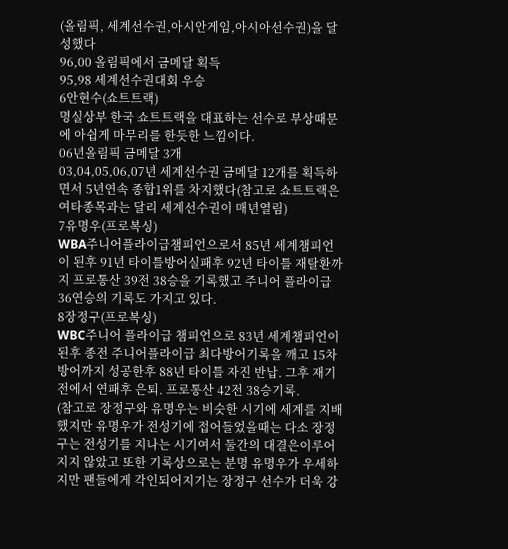(올림픽, 세계선수권,아시안게임,아시아선수권)을 달성했다
96,00 올림픽에서 금메달 획득
95,98 세계선수권대회 우승
6안현수(쇼트트랙)
명실상부 한국 쇼트트랙을 대표하는 선수로 부상때문에 아쉽게 마무리를 한듯한 느낌이다.
06년올림픽 금메달 3개
03,04,05,06,07년 세계선수권 금메달 12개를 획득하면서 5년연속 종합1위를 차지했다(참고로 쇼트트랙은 여타종목과는 달리 세계선수권이 매년열림)
7유명우(프로복싱)
WBA주니어플라이급챔피언으로서 85년 세계챔피언이 된후 91년 타이틀방어실패후 92년 타이틀 재탈환까지 프로통산 39전 38승을 기록했고 주니어 플라이급 36연승의 기록도 가지고 있다.
8장정구(프로복싱)
WBC주니어 플라이급 챔피언으로 83년 세계챔피언이 된후 종전 주니어플라이급 최다방어기록을 깨고 15차 방어까지 성공한후 88년 타이틀 자진 반납. 그후 재기전에서 연패후 은퇴. 프로통산 42전 38승기록.
(참고로 장정구와 유명우는 비슷한 시기에 세계를 지배했지만 유명우가 전성기에 접어들었을때는 다소 장정구는 전성기를 지나는 시기여서 둘간의 대결은이루어지지 않았고 또한 기록상으로는 분명 유명우가 우세하지만 팬들에게 각인되어지기는 장정구 선수가 더욱 강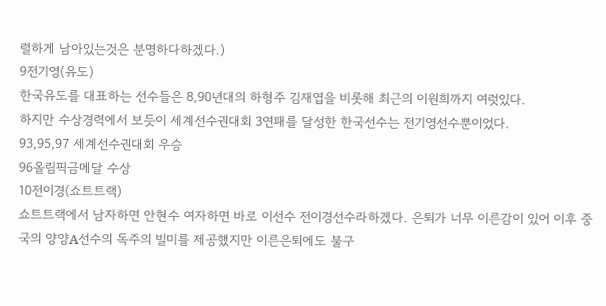렬하게 남아있는것은 분명하다하겠다.)
9전기영(유도)
한국유도를 대표하는 선수들은 8,90년대의 하형주 김재엽을 비롯해 최근의 이원희까지 여럿있다.
하지만 수상경력에서 보듯이 세계선수권대회 3연패를 달성한 한국선수는 전기영선수뿐이었다.
93,95,97 세계선수권대회 우승
96올림픽금메달 수상
10전이경(쇼트트랙)
쇼트트랙에서 남자하면 안현수 여자하면 바로 이선수 전이경선수라하겠다. 은퇴가 너무 이른감이 있어 이후 중국의 양양A선수의 독주의 빌미를 제공했지만 이른은퇴에도 불구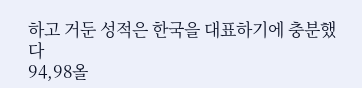하고 거둔 성적은 한국을 대표하기에 충분했다
94,98올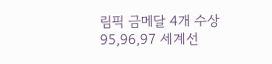림픽 금메달 4개 수상
95,96,97 세계선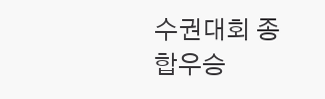수권대회 종합우승